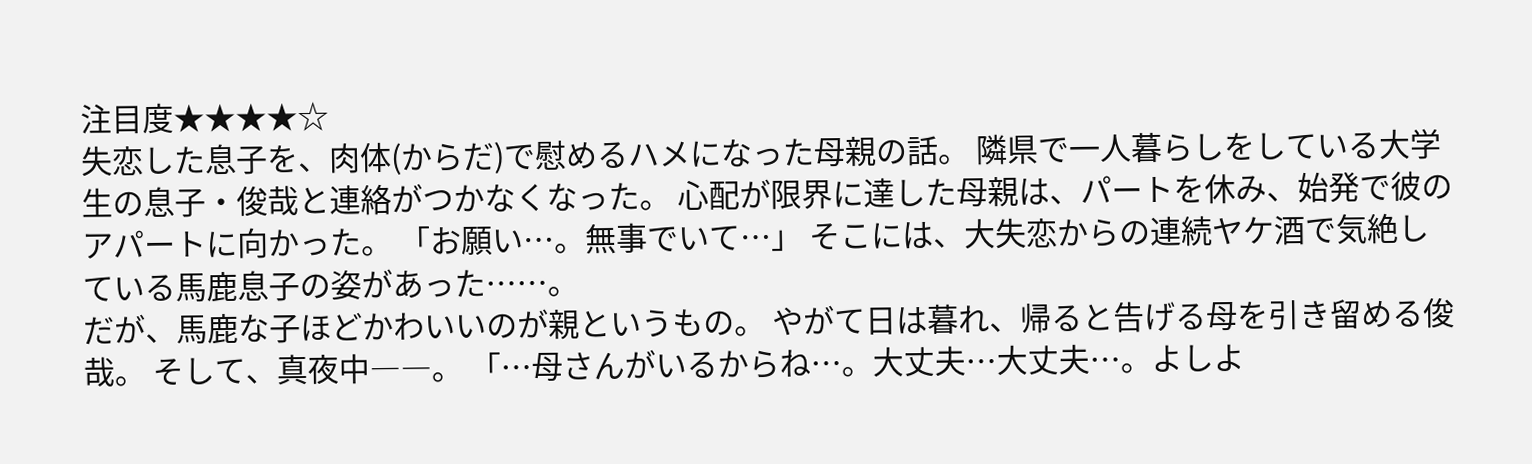注目度★★★★☆
失恋した息子を、肉体(からだ)で慰めるハメになった母親の話。 隣県で一人暮らしをしている大学生の息子・俊哉と連絡がつかなくなった。 心配が限界に達した母親は、パートを休み、始発で彼のアパートに向かった。 「お願い…。無事でいて…」 そこには、大失恋からの連続ヤケ酒で気絶している馬鹿息子の姿があった……。
だが、馬鹿な子ほどかわいいのが親というもの。 やがて日は暮れ、帰ると告げる母を引き留める俊哉。 そして、真夜中――。 「…母さんがいるからね…。大丈夫…大丈夫…。よしよ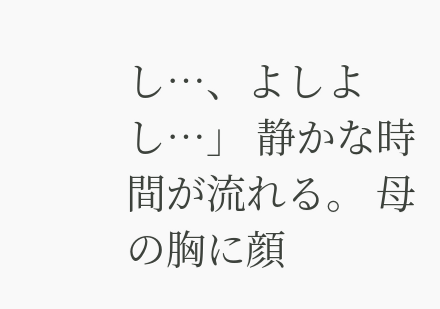し…、よしよし…」 静かな時間が流れる。 母の胸に顔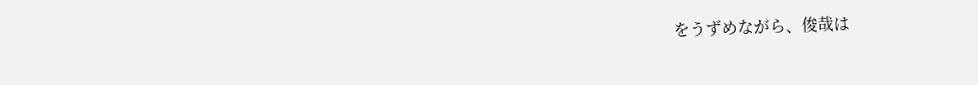をうずめながら、俊哉は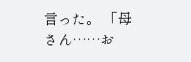言った。 「母さん……お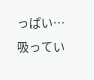っぱい…吸ってい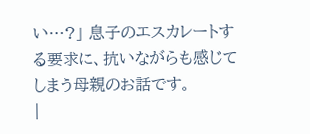い…?」 息子のエスカレートする要求に、抗いながらも感じてしまう母親のお話です。
|